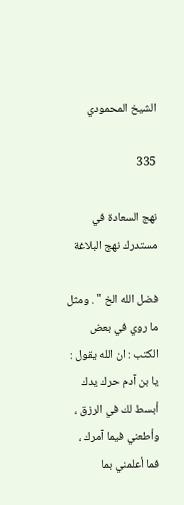الشيخ المحمودي

335

نهج السعادة في مستدرك نهج البلاغة

فضل الله الخ " . ومثل ما روي في بعض الكتب : ان الله يقول : يا بن آدم حرك يدك أبسط لك في الرزق ، وأطعني فيما آمرك ، فما أعلمني بما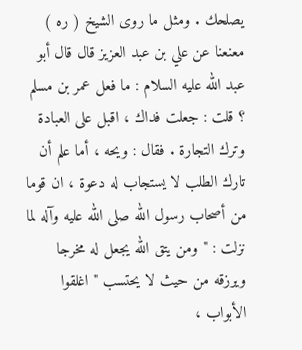يصلحك . ومثل ما روى الشيخ ( ره ) معنعنا عن علي بن عبد العزيز قال قال أبو عبد الله عليه السلام : ما فعل عمر بن مسلم ؟ قلت : جعلت فداك ، اقبل على العبادة وترك التجارة . فقال : ويحه ، أما علم أن تارك الطلب لا يستجاب له دعوة ، ان قوما من أصحاب رسول الله صلى الله عليه وآله لما نزلت : " ومن يتق الله يجعل له مخرجا ويرزقه من حيث لا يحتسب " اغلقوا الأبواب ،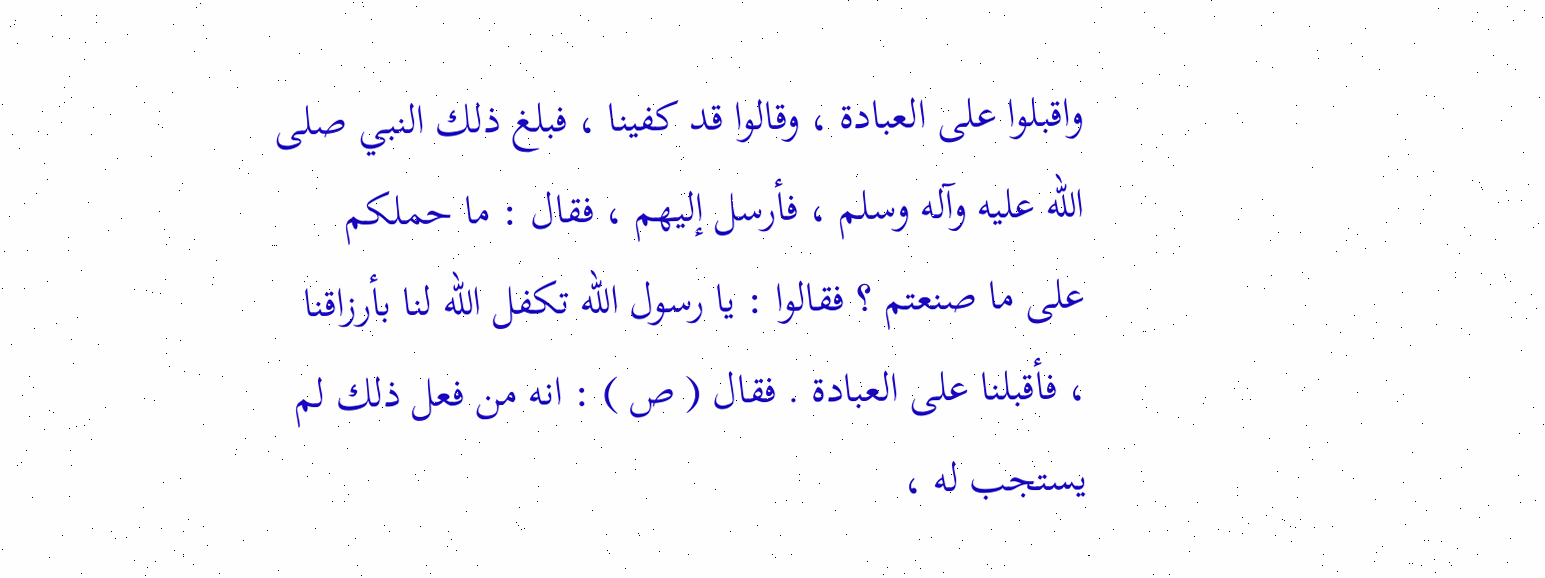واقبلوا على العبادة ، وقالوا قد كفينا ، فبلغ ذلك النبي صلى الله عليه وآله وسلم ، فأرسل إليهم ، فقال : ما حملكم على ما صنعتم ؟ فقالوا : يا رسول الله تكفل الله لنا بأرزاقنا ، فأقبلنا على العبادة . فقال ( ص ) : انه من فعل ذلك لم يستجب له ،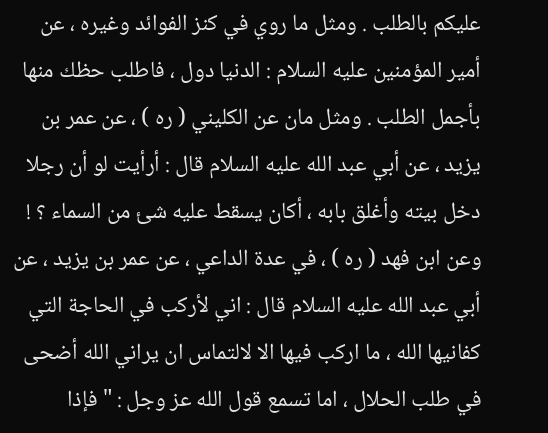عليكم بالطلب . ومثل ما روي في كنز الفوائد وغيره ، عن أمير المؤمنين عليه السلام : الدنيا دول ، فاطلب حظك منها بأجمل الطلب . ومثل مان عن الكليني ( ره ) ، عن عمر بن يزيد ، عن أبي عبد الله عليه السلام قال : أرأيت لو أن رجلا دخل بيته وأغلق بابه ، أكان يسقط عليه شئ من السماء ؟ ! وعن ابن فهد ( ره ) ، في عدة الداعي ، عن عمر بن يزيد ، عن أبي عبد الله عليه السلام قال : اني لأركب في الحاجة التي كفانيها الله ، ما اركب فيها الا لالتماس ان يراني الله أضحى في طلب الحلال ، اما تسمع قول الله عز وجل : " فإذا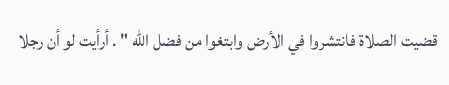قضيت الصلاة فانتشروا في الأرض وابتغوا من فضل الله " . أرأيت لو أن رجلا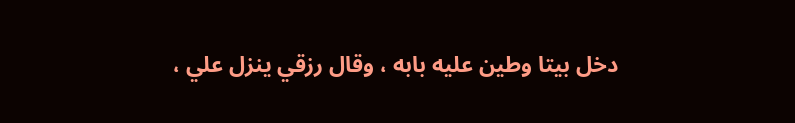دخل بيتا وطين عليه بابه ، وقال رزقي ينزل علي ،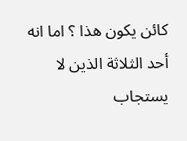كائن يكون هذا ؟ اما انه أحد الثلاثة الذين لا يستجاب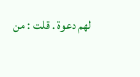لهم دعوة . قلت : من